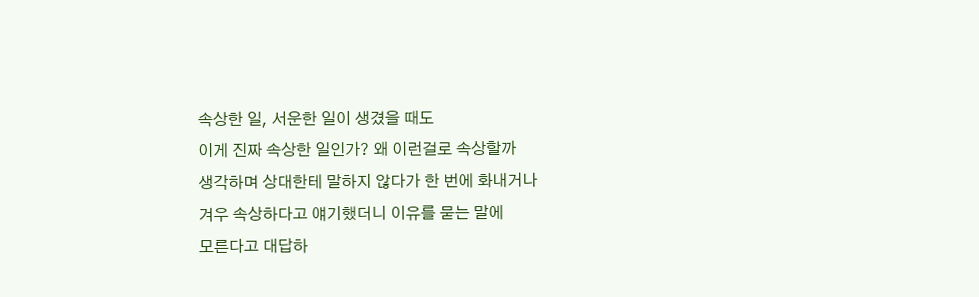속상한 일, 서운한 일이 생겼을 때도
이게 진짜 속상한 일인가? 왜 이런걸로 속상할까
생각하며 상대한테 말하지 않다가 한 번에 화내거나
겨우 속상하다고 얘기했더니 이유를 묻는 말에
모른다고 대답하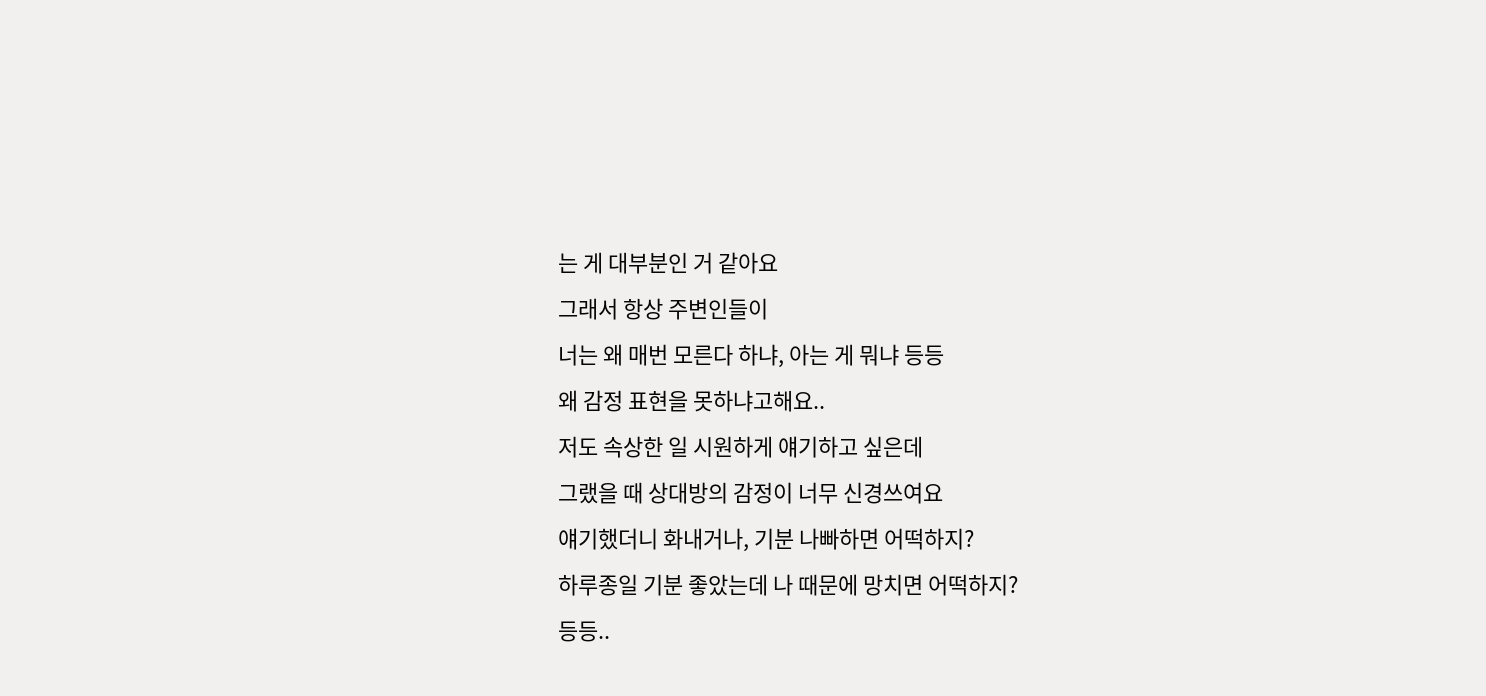는 게 대부분인 거 같아요
그래서 항상 주변인들이
너는 왜 매번 모른다 하냐, 아는 게 뭐냐 등등
왜 감정 표현을 못하냐고해요..
저도 속상한 일 시원하게 얘기하고 싶은데
그랬을 때 상대방의 감정이 너무 신경쓰여요
얘기했더니 화내거나, 기분 나빠하면 어떡하지?
하루종일 기분 좋았는데 나 때문에 망치면 어떡하지?
등등..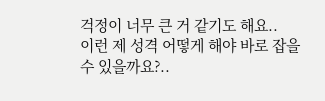걱정이 너무 큰 거 같기도 해요..
이런 제 성격 어떻게 해야 바로 잡을 수 있을까요?..